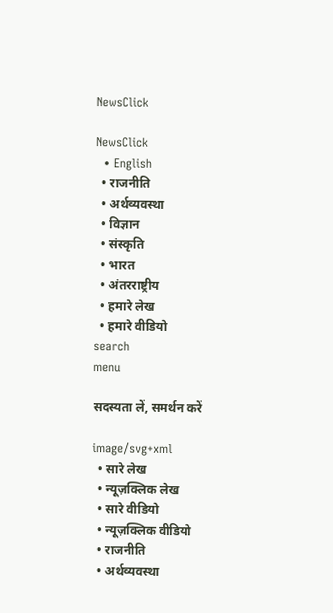NewsClick

NewsClick
  • English
  • राजनीति
  • अर्थव्यवस्था
  • विज्ञान
  • संस्कृति
  • भारत
  • अंतरराष्ट्रीय
  • हमारे लेख
  • हमारे वीडियो
search
menu

सदस्यता लें, समर्थन करें

image/svg+xml
  • सारे लेख
  • न्यूज़क्लिक लेख
  • सारे वीडियो
  • न्यूज़क्लिक वीडियो
  • राजनीति
  • अर्थव्यवस्था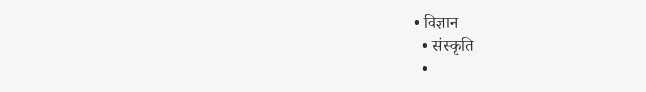• विज्ञान
  • संस्कृति
  •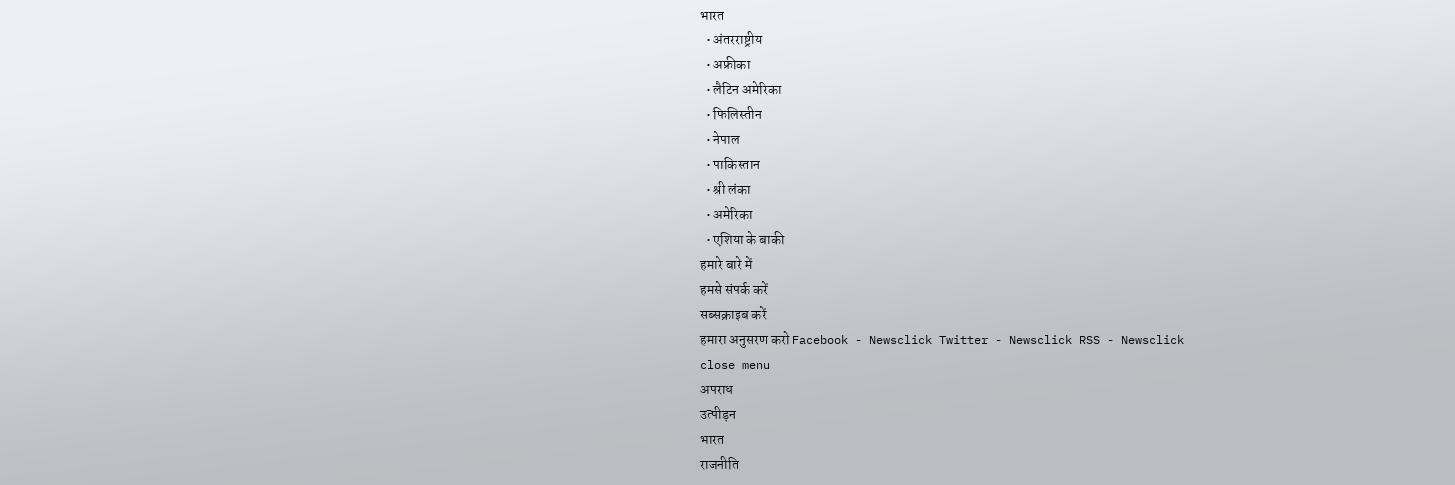भारत
  • अंतरराष्ट्रीय
  • अफ्रीका
  • लैटिन अमेरिका
  • फिलिस्तीन
  • नेपाल
  • पाकिस्तान
  • श्री लंका
  • अमेरिका
  • एशिया के बाकी
हमारे बारे में
हमसे संपर्क करें
सब्सक्राइब करें
हमारा अनुसरण करो Facebook - Newsclick Twitter - Newsclick RSS - Newsclick
close menu
अपराध
उत्पीड़न
भारत
राजनीति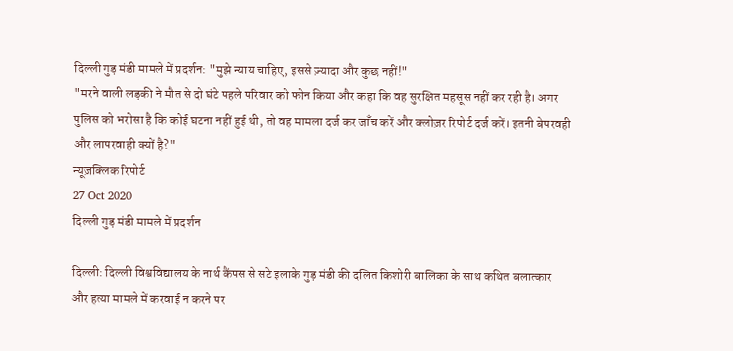दिल्ली गुड़ मंडी मामले में प्रदर्शन: "मुझे न्याय चाहिए, इससे ज़्यादा और कुछ नहीं!"
"मरने वाली लड़की ने मौत से दो घंटे पहले परिवार को फोन किया और कहा कि वह सुरक्षित महसूस नहीं कर रही है। अगर पुलिस को भरोसा है कि कोई घटना नहीं हुई थी, तो वह मामला दर्ज कर जाँच करें और क्लोज़र रिपोर्ट दर्ज करें। इतनी बेपरवही और लापरवाही क्यों है?"
न्यूज़क्लिक रिपोर्ट
27 Oct 2020
दिल्ली गुड़ मंडी मामले में प्रदर्शन

दिल्ली: दिल्ली विश्वविद्यालय के नार्थ कैंपस से सटे इलाके गुड़ मंडी की दलित किशोरी बालिका के साथ कथित बलात्कार और हत्या मामले में करवाई न करने पर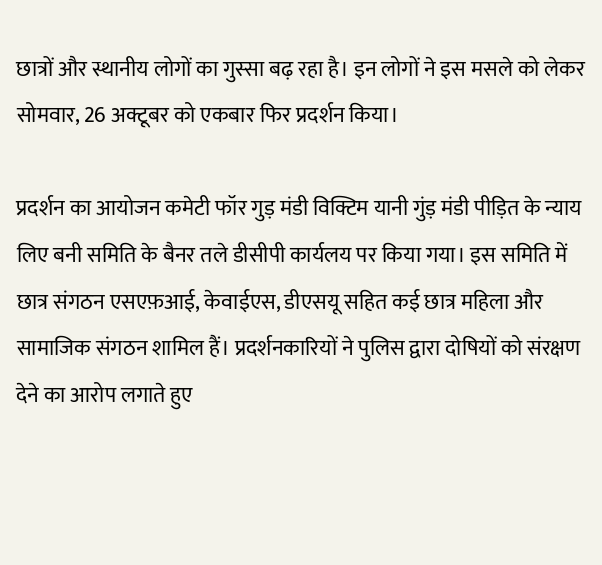छात्रों और स्थानीय लोगों का गुस्सा बढ़ रहा है। इन लोगों ने इस मसले को लेकर सोमवार, 26 अक्टूबर को एकबार फिर प्रदर्शन किया।

प्रदर्शन का आयोजन कमेटी फॉर गुड़ मंडी विक्टिम यानी गुंड़ मंडी पीड़ित के न्याय लिए बनी समिति के बैनर तले डीसीपी कार्यलय पर किया गया। इस समिति में छात्र संगठन एसएफ़आई, केवाईएस, डीएसयू सहित कई छात्र महिला और सामाजिक संगठन शामिल हैं। प्रदर्शनकारियों ने पुलिस द्वारा दोषियों को संरक्षण देने का आरोप लगाते हुए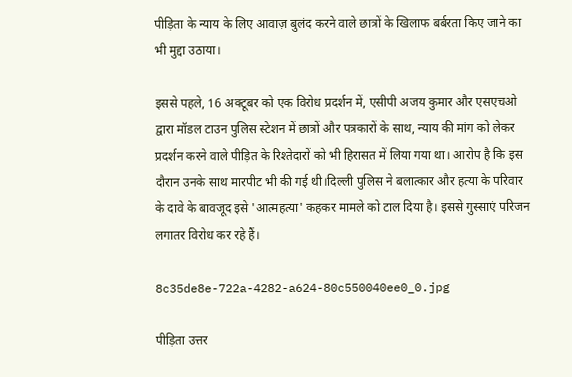पीड़िता के न्याय के लिए आवाज़ बुलंद करने वाले छात्रों के खिलाफ बर्बरता किए जाने का भी मुद्दा उठाया।

इससे पहले, 16 अक्टूबर को एक विरोध प्रदर्शन में, एसीपी अजय कुमार और एसएचओ द्वारा मॉडल टाउन पुलिस स्टेशन में छात्रों और पत्रकारों के साथ, न्याय की मांग को लेकर प्रदर्शन करने वाले पीड़ित के रिश्तेदारों को भी हिरासत में लिया गया था। आरोप है कि इस दौरान उनके साथ मारपीट भी की गई थी।दिल्ली पुलिस ने बलात्कार और हत्या के परिवार के दावे के बावजूद इसे 'आत्महत्या' कहकर मामले को टाल दिया है। इससे गुस्साएं परिजन लगातर विरोध कर रहे हैं।

8c35de8e-722a-4282-a624-80c550040ee0_0.jpg

पीड़िता उत्तर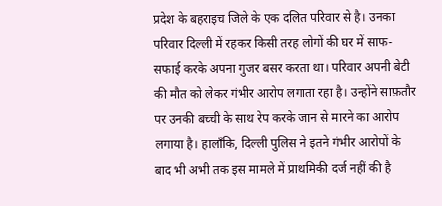प्रदेश के बहराइच जिले के एक दलित परिवार से है। उनका परिवार दिल्ली में रहकर किसी तरह लोगों की घर में साफ-सफाई करके अपना गुजर बसर करता था। परिवार अपनी बेटी की मौत को लेकर गंभीर आरोप लगाता रहा है। उन्होंने साफ़तौर पर उनकी बच्ची के साथ रेप करके जान से मारने का आरोप लगाया है। हालाँकि, दिल्ली पुलिस ने इतने गंभीर आरोपों के बाद भी अभी तक इस मामले में प्राथमिकी दर्ज नहीं की है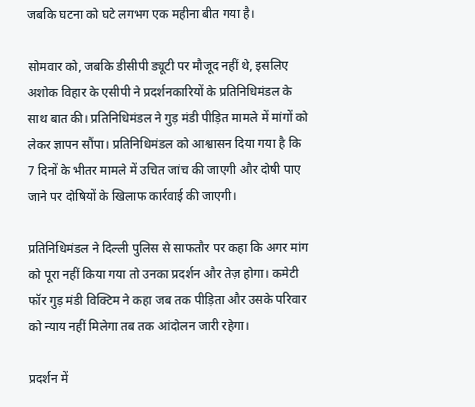जबकि घटना को घटे लगभग एक महीना बीत गया है।

सोमवार को, जबकि डीसीपी ड्यूटी पर मौजूद नहीं थे, इसलिए अशोक विहार के एसीपी ने प्रदर्शनकारियों के प्रतिनिधिमंडल के साथ बात की। प्रतिनिधिमंडल ने गुड़ मंडी पीड़ित मामले में मांगों को लेकर ज्ञापन सौंपा। प्रतिनिधिमंडल को आश्वासन दिया गया है कि 7 दिनों के भीतर मामले में उचित जांच की जाएगी और दोषी पाए जाने पर दोषियों के खिलाफ कार्रवाई की जाएगी।

प्रतिनिधिमंडल ने दिल्ली पुलिस से साफतौर पर कहा कि अगर मांग को पूरा नहीं किया गया तो उनका प्रदर्शन और तेज़ होगा। कमेटी फॉर गुड़ मंडी विक्टिम ने कहा जब तक पीड़िता और उसके परिवार को न्याय नहीं मिलेगा तब तक आंदोलन जारी रहेगा।

प्रदर्शन में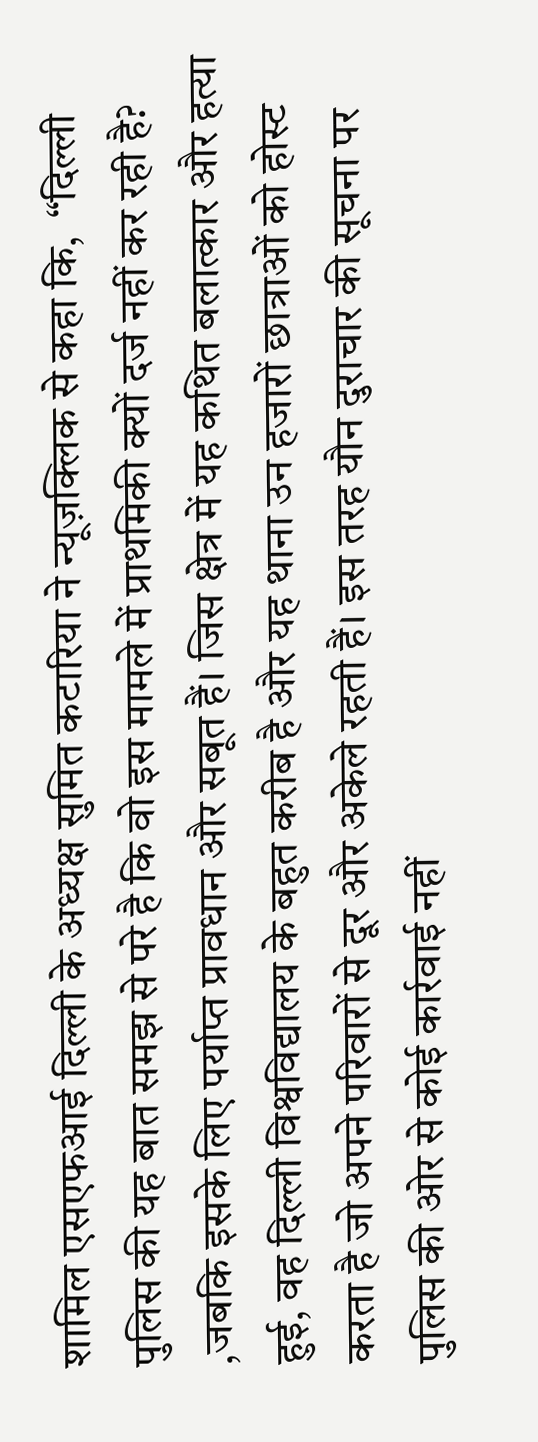शामिल एसएफआई दिल्ली के अध्यक्ष सुमित कटारिया ने न्यूज़क्लिक से कहा कि,  “दिल्ली पुलिस की यह बात समझ से परे है कि वो इस मामले में प्राथमिकी क्यों दर्ज नहीं कर रही है? ,जबकि इसके लिए पर्याप्त प्रावधान और सबूत हैं। जिस क्षेत्र में यह कथित बलात्कार और हत्या हुई, वह दिल्ली विश्वविद्यालय के बहुत करीब है और यह थाना उन हजारों छात्राओं को होस्ट करता है जो अपने परिवारों से दूर और अकेले रहती हैं। इस तरह यौन दुराचार की सूचना पर पुलिस की ओर से कोई कार्रवाई नहीं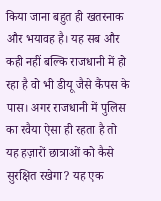किया जाना बहुत ही खतरनाक और भयावह है। यह सब और कही नहीं बल्कि राजधानी में हो रहा है वो भी डीयू जैसे कैंपस के पास। अगर राजधानी में पुलिस का रवैया ऐसा ही रहता है तो यह हज़ारों छात्राओं को कैसे सुरक्षित रखेगा? यह एक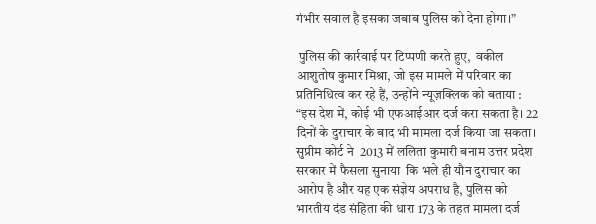गंभीर सवाल है इसका जबाब पुलिस को देना होगा।”

 पुलिस की कार्रवाई पर टिप्पणी करते हुए,  वकील आशुतोष कुमार मिश्रा, जो इस मामले में परिवार का प्रतिनिधित्व कर रहे हैं, उन्होंने न्यूज़क्लिक को बताया : “इस देश में, कोई भी एफआईआर दर्ज करा सकता है। 22 दिनों के दुराचार के बाद भी मामला दर्ज किया जा सकता। सुप्रीम कोर्ट ने  2013 में ललिता कुमारी बनाम उत्तर प्रदेश सरकार में फैसला सुनाया  कि भले ही यौन दुराचार का आरोप है और यह एक संज्ञेय अपराध है, पुलिस को भारतीय दंड संहिता की धारा 173 के तहत मामला दर्ज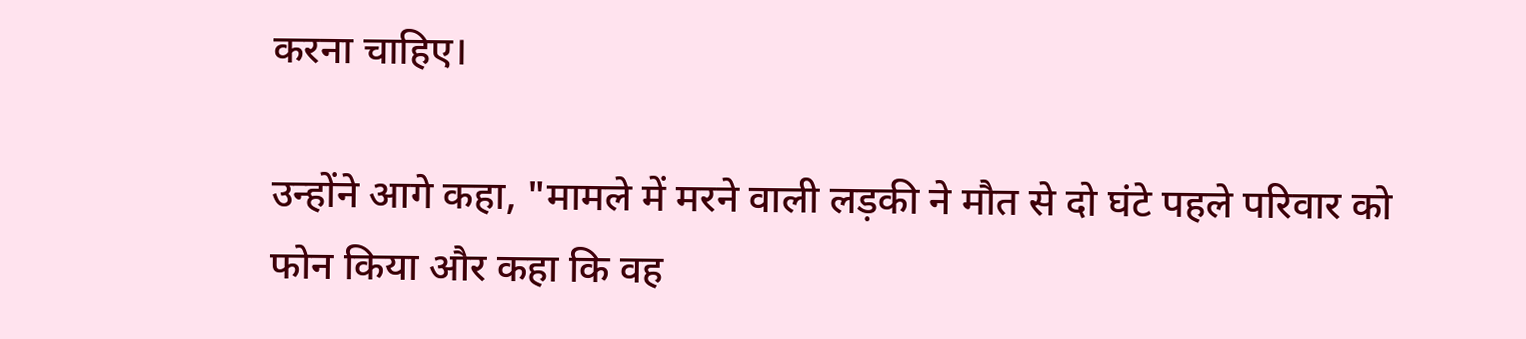करना चाहिए।

उन्होंने आगे कहा, "मामले में मरने वाली लड़की ने मौत से दो घंटे पहले परिवार को फोन किया और कहा कि वह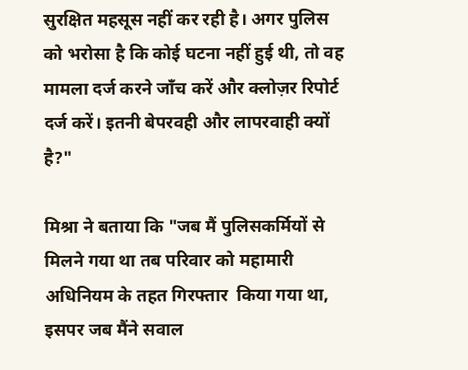सुरक्षित महसूस नहीं कर रही है। अगर पुलिस को भरोसा है कि कोई घटना नहीं हुई थी, तो वह मामला दर्ज करने जाँच करें और क्लोज़र रिपोर्ट दर्ज करें। इतनी बेपरवही और लापरवाही क्यों है?"

मिश्रा ने बताया कि "जब मैं पुलिसकर्मियों से मिलने गया था तब परिवार को महामारी अधिनियम के तहत गिरफ्तार  किया गया था, इसपर जब मैंने सवाल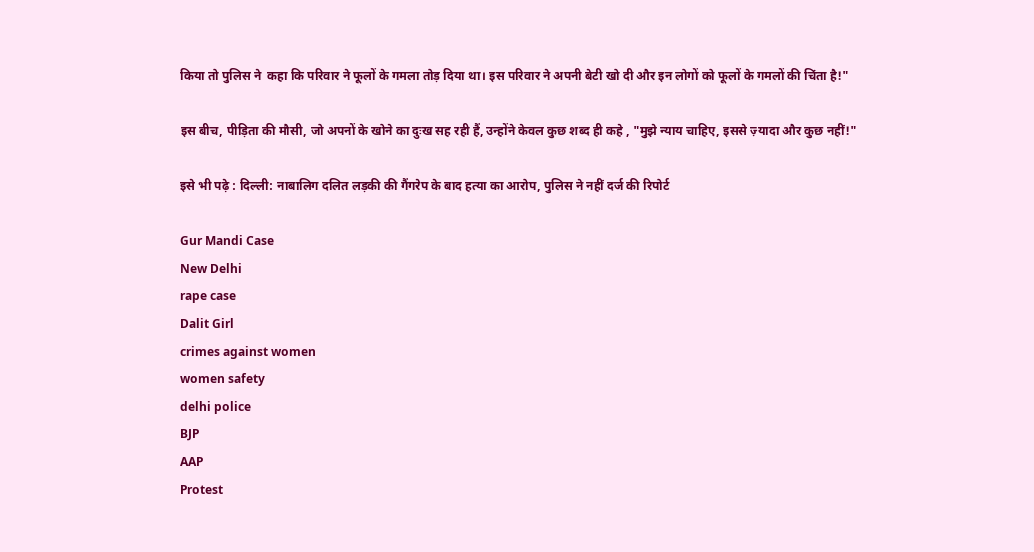किया तो पुलिस ने  कहा कि परिवार ने फूलों के गमला तोड़ दिया था। इस परिवार ने अपनी बेटी खो दी और इन लोगों को फूलों के गमलों की चिंता है!"

इस बीच, पीड़िता की मौसी, जो अपनों के खोने का दुःख सह रही हैं, उन्होंने केवल कुछ शब्द ही कहे , "मुझे न्याय चाहिए, इससे ज़्यादा और कुछ नहीं!"

इसे भी पढ़े : दिल्ली: नाबालिग दलित लड़की की गैंगरेप के बाद हत्या का आरोप, पुलिस ने नहीं दर्ज की रिपोर्ट

Gur Mandi Case
New Delhi
rape case
Dalit Girl
crimes against women
women safety
delhi police
BJP
AAP
Protest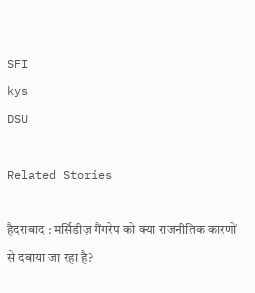SFI
kys
DSU

Related Stories

हैदराबाद : मर्सिडीज़ गैंगरेप को क्या राजनीतिक कारणों से दबाया जा रहा है?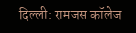दिल्ली: रामजस कॉलेज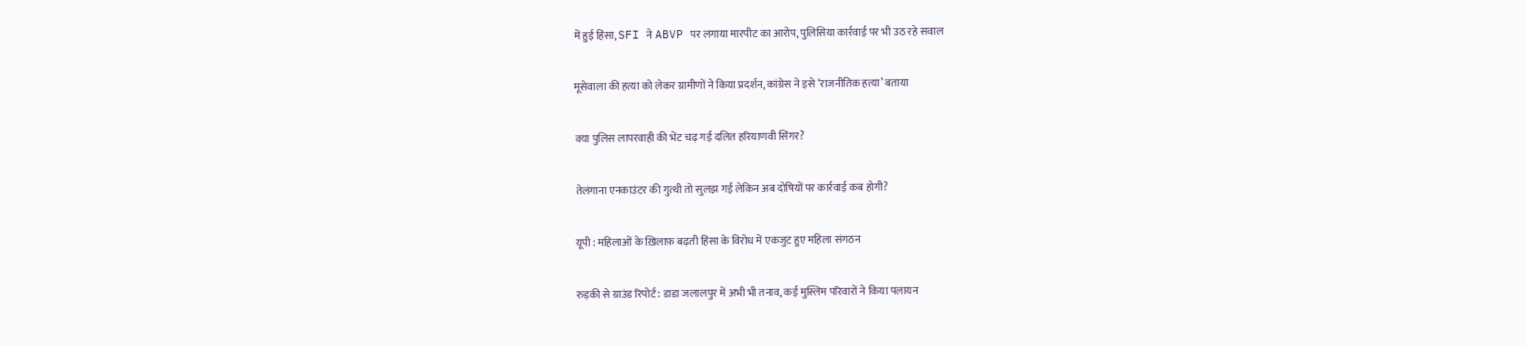में हुई हिंसा, SFI ने ABVP पर लगाया मारपीट का आरोप, पुलिसिया कार्रवाई पर भी उठ रहे सवाल

मूसेवाला की हत्या को लेकर ग्रामीणों ने किया प्रदर्शन, कांग्रेस ने इसे ‘राजनीतिक हत्या’ बताया

क्या पुलिस लापरवाही की भेंट चढ़ गई दलित हरियाणवी सिंगर?

तेलंगाना एनकाउंटर की गुत्थी तो सुलझ गई लेकिन अब दोषियों पर कार्रवाई कब होगी?

यूपी : महिलाओं के ख़िलाफ़ बढ़ती हिंसा के विरोध में एकजुट हुए महिला संगठन

रुड़की से ग्राउंड रिपोर्ट : डाडा जलालपुर में अभी भी तनाव, कई मुस्लिम परिवारों ने किया पलायन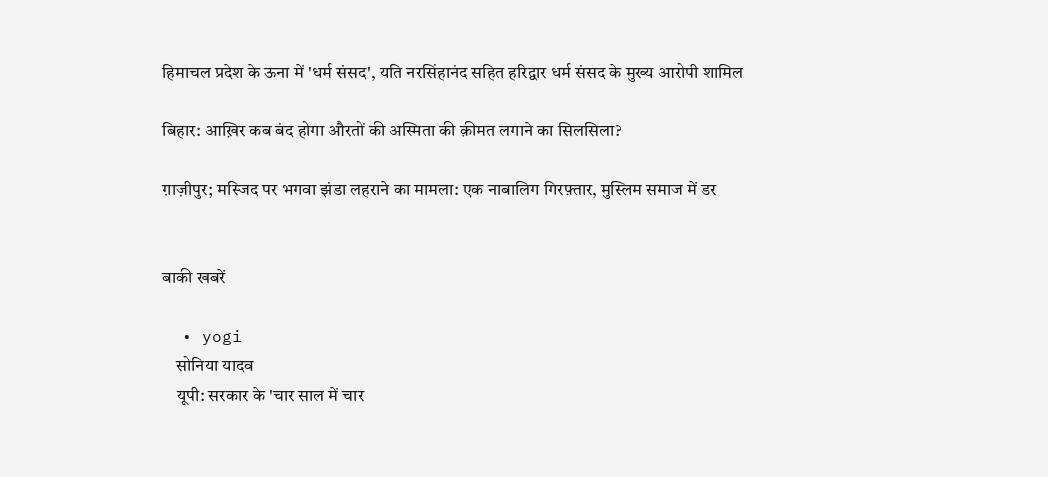हिमाचल प्रदेश के ऊना में 'धर्म संसद', यति नरसिंहानंद सहित हरिद्वार धर्म संसद के मुख्य आरोपी शामिल

बिहार: आख़िर कब बंद होगा औरतों की अस्मिता की क़ीमत लगाने का सिलसिला?

ग़ाज़ीपुर; मस्जिद पर भगवा झंडा लहराने का मामला: एक नाबालिग गिरफ़्तार, मुस्लिम समाज में डर


बाकी खबरें

  • yogi
    सोनिया यादव
    यूपी: सरकार के 'चार साल में चार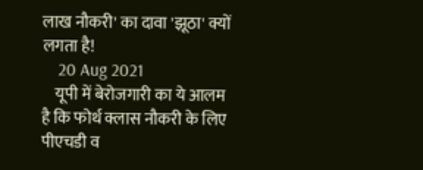लाख नौकरी' का दावा 'झूठा' क्यों लगता है!
    20 Aug 2021
    यूपी में बेरोजगारी का ये आलम है कि फोर्थ क्लास नौकरी के लिए पीएचडी व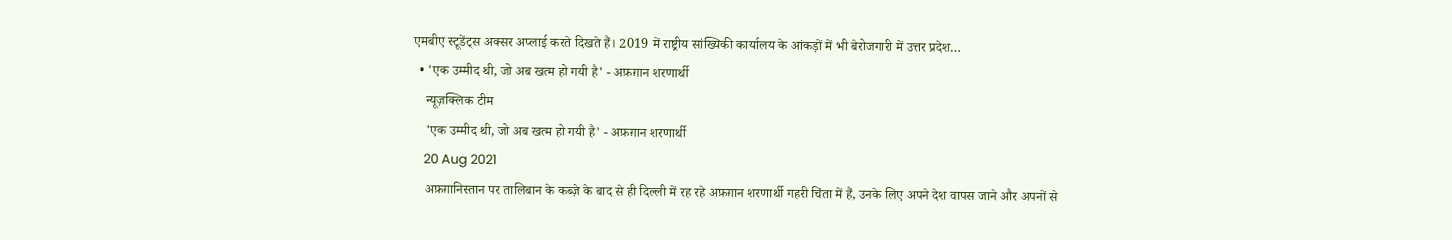एमबीए स्टूडेंट्स अक्सर अप्लाई करते दिखते हैं। 2019 में राष्ट्रीय सांख्यिकी कार्यालय के आंकड़ों में भी बेरोजगारी में उत्तर प्रदेश…
  • 'एक उम्मीद थी, जो अब खत्म हो गयी है' - अफ़ग़ान शरणार्थी
    न्यूज़क्लिक टीम
    'एक उम्मीद थी, जो अब खत्म हो गयी है' - अफ़ग़ान शरणार्थी
    20 Aug 2021
    अफ़ग़ानिस्तान पर तालिबान के कब्ज़े के बाद से ही दिल्ली में रह रहे अफ़ग़ान शरणार्थी गहरी चिंता में हैं, उनके लिए अपने देश वापस जाने और अपनों से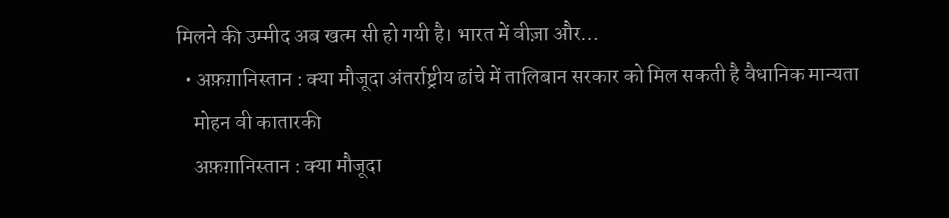मिलने की उम्मीद अब खत्म सी हो गयी है। भारत में वीज़ा और…
  • अफ़ग़ानिस्तान : क्या मौजूदा अंतर्राष्ट्रीय ढांचे में तालिबान सरकार को मिल सकती है वैधानिक मान्यता
    मोहन वी कातारकी
    अफ़ग़ानिस्तान : क्या मौजूदा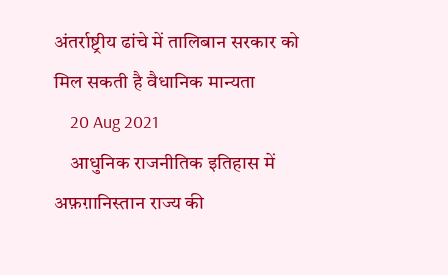अंतर्राष्ट्रीय ढांचे में तालिबान सरकार को मिल सकती है वैधानिक मान्यता
    20 Aug 2021
    आधुनिक राजनीतिक इतिहास में अफ़ग़ानिस्तान राज्य की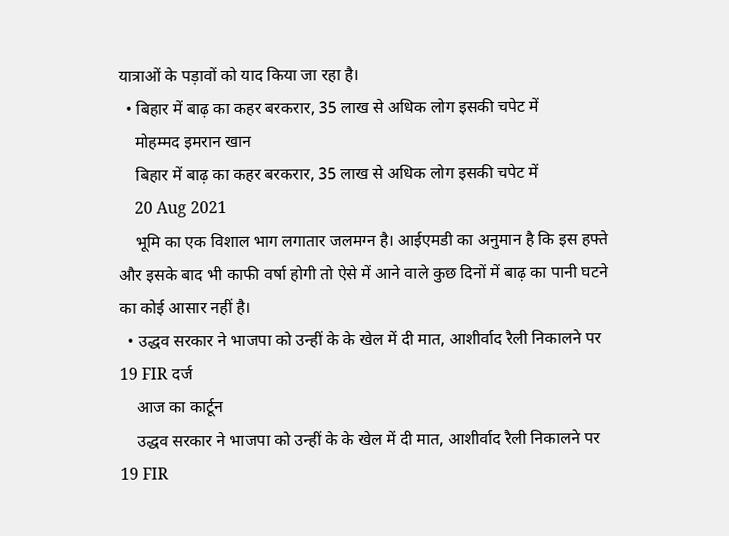यात्राओं के पड़ावों को याद किया जा रहा है।
  • बिहार में बाढ़ का कहर बरकरार, 35 लाख से अधिक लोग इसकी चपेट में
    मोहम्मद इमरान खान
    बिहार में बाढ़ का कहर बरकरार, 35 लाख से अधिक लोग इसकी चपेट में
    20 Aug 2021
    भूमि का एक विशाल भाग लगातार जलमग्न है। आईएमडी का अनुमान है कि इस हफ्ते और इसके बाद भी काफी वर्षा होगी तो ऐसे में आने वाले कुछ दिनों में बाढ़ का पानी घटने का कोई आसार नहीं है।
  • उद्धव सरकार ने भाजपा को उन्हीं के के खेल में दी मात, आशीर्वाद रैली निकालने पर 19 FIR दर्ज
    आज का कार्टून
    उद्धव सरकार ने भाजपा को उन्हीं के के खेल में दी मात, आशीर्वाद रैली निकालने पर 19 FIR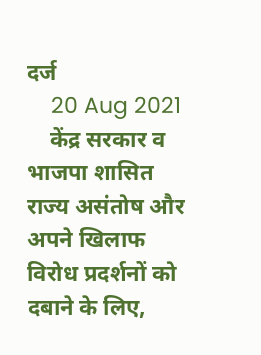दर्ज
    20 Aug 2021
    केंद्र सरकार व भाजपा शासित राज्य असंतोष और अपने खिलाफ विरोध प्रदर्शनों को दबाने के लिए,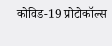कोविड-19 प्रोटोकॉल्स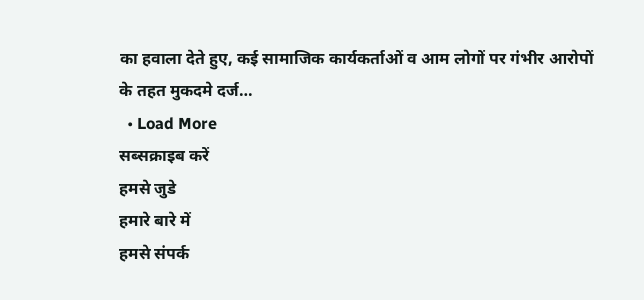का हवाला देते हुए, कई सामाजिक कार्यकर्ताओं व आम लोगों पर गंभीर आरोपों के तहत मुकदमे दर्ज…
  • Load More
सब्सक्राइब करें
हमसे जुडे
हमारे बारे में
हमसे संपर्क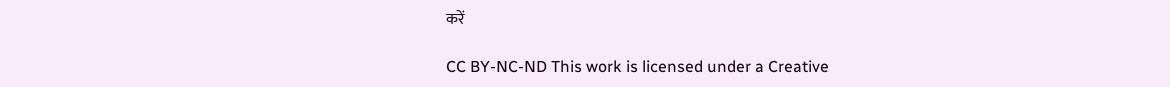करें

CC BY-NC-ND This work is licensed under a Creative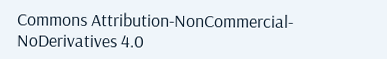Commons Attribution-NonCommercial-NoDerivatives 4.0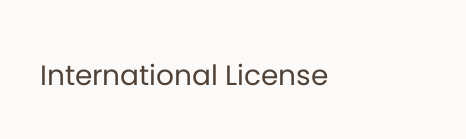International License